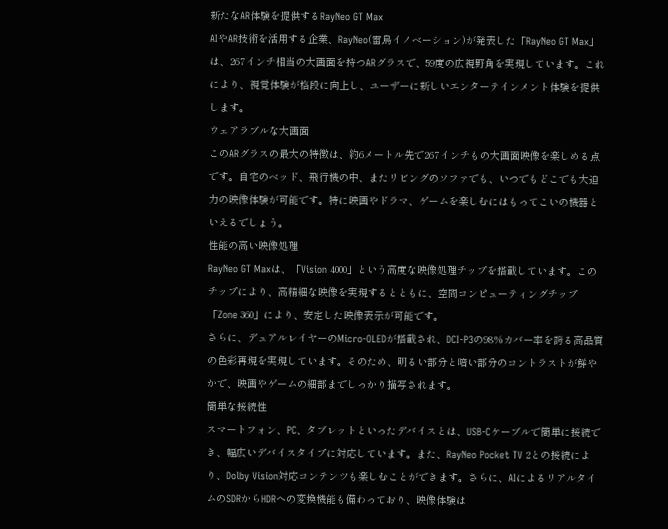新たなAR体験を提供するRayNeo GT Max
AIやAR技術を活用する企業、RayNeo(雷鳥イノベーション)が発表した「RayNeo GT Max」は、267インチ相当の大画面を持つARグラスで、59度の広視野角を実現しています。これにより、視覚体験が格段に向上し、ユーザーに新しいエンターテインメント体験を提供します。
ウェアラブルな大画面
このARグラスの最大の特徴は、約6メートル先で267インチもの大画面映像を楽しめる点です。自宅のベッド、飛行機の中、またリビングのソファでも、いつでもどこでも大迫力の映像体験が可能です。特に映画やドラマ、ゲームを楽しむにはもってこいの機器といえるでしょう。
性能の高い映像処理
RayNeo GT Maxは、「Vision 4000」という高度な映像処理チップを搭載しています。このチップにより、高精細な映像を実現するとともに、空間コンピューティングチップ「Zone 360」により、安定した映像表示が可能です。
さらに、デュアルレイヤーのMicro-OLEDが搭載され、DCI-P3の98%カバー率を誇る高品質の色彩再現を実現しています。そのため、明るい部分と暗い部分のコントラストが鮮やかで、映画やゲームの細部までしっかり描写されます。
簡単な接続性
スマートフォン、PC、タブレットといったデバイスとは、USB-Cケーブルで簡単に接続でき、幅広いデバイスタイプに対応しています。また、RayNeo Pocket TV 2との接続により、Dolby Vision対応コンテンツも楽しむことができます。さらに、AIによるリアルタイムのSDRからHDRへの変換機能も備わっており、映像体験は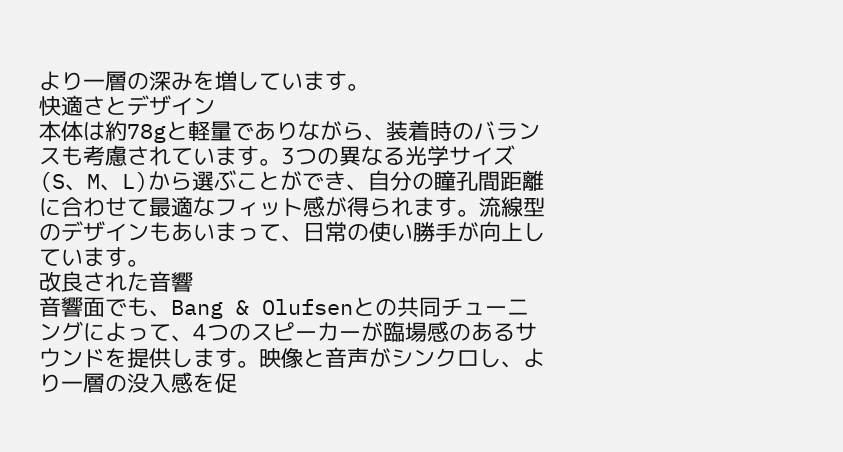より一層の深みを増しています。
快適さとデザイン
本体は約78gと軽量でありながら、装着時のバランスも考慮されています。3つの異なる光学サイズ(S、M、L)から選ぶことができ、自分の瞳孔間距離に合わせて最適なフィット感が得られます。流線型のデザインもあいまって、日常の使い勝手が向上しています。
改良された音響
音響面でも、Bang & Olufsenとの共同チューニングによって、4つのスピーカーが臨場感のあるサウンドを提供します。映像と音声がシンクロし、より一層の没入感を促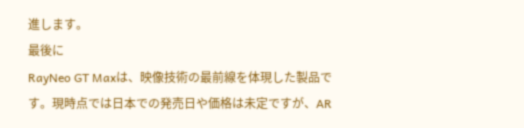進します。
最後に
RayNeo GT Maxは、映像技術の最前線を体現した製品です。現時点では日本での発売日や価格は未定ですが、AR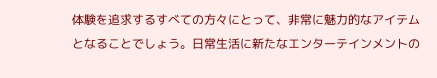体験を追求するすべての方々にとって、非常に魅力的なアイテムとなることでしょう。日常生活に新たなエンターテインメントの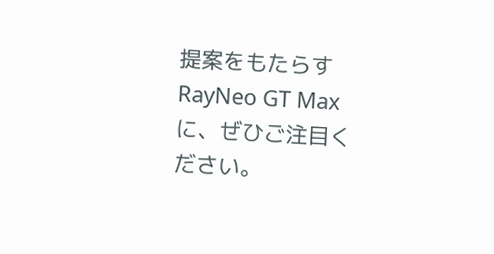提案をもたらすRayNeo GT Maxに、ぜひご注目ください。